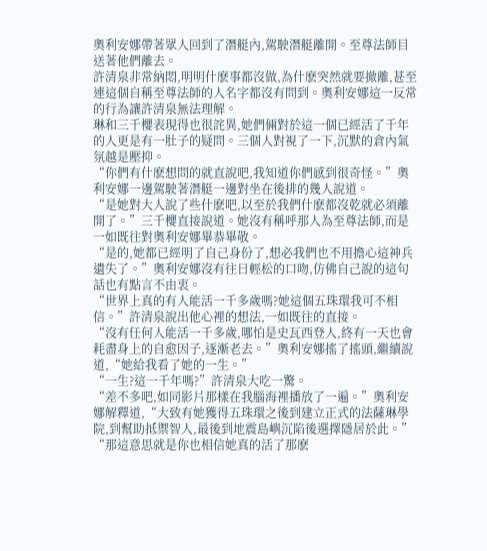奧利安娜帶著眾人回到了潛艇內,駕駛潛艇離開。至尊法師目送著他們離去。
許清泉非常納悶,明明什麽事都沒做,為什麽突然就要撤離,甚至連這個自稱至尊法師的人名字都沒有問到。奧利安娜這一反常的行為讓許清泉無法理解。
琳和三千櫻表現得也很詫異,她們倆對於這一個已經活了千年的人更是有一肚子的疑問。三個人對視了一下,沉默的倉內氣氛越是壓抑。
“你們有什麽想問的就直說吧,我知道你們感到很奇怪。”奧利安娜一邊駕駛著潛艇一邊對坐在後排的幾人說道。
“是她對大人說了些什麽吧,以至於我們什麽都沒乾就必須離開了。”三千櫻直接說道。她沒有稱呼那人為至尊法師,而是一如既往對奧利安娜畢恭畢敬。
“是的,她都已經明了自己身份了,想必我們也不用擔心這神兵遺失了。”奧利安娜沒有往日輕松的口吻,仿佛自己說的這句話也有點言不由衷。
“世界上真的有人能活一千多歲嗎?她這個五珠環我可不相信。”許清泉說出他心裡的想法,一如既往的直接。
“沒有任何人能活一千多歲,哪怕是史瓦西登人,終有一天也會耗盡身上的自愈因子,逐漸老去。”奧利安娜搖了搖頭,繼續說道,“她給我看了她的一生。”
“一生?這一千年嗎?”許清泉大吃一驚。
“差不多吧,如同影片那樣在我腦海裡播放了一遍。”奧利安娜解釋道,“大致有她獲得五珠環之後到建立正式的法薩琳學院,到幫助抵禦智人,最後到地震島嶼沉陷後選擇隱居於此。”
“那這意思就是你也相信她真的活了那麽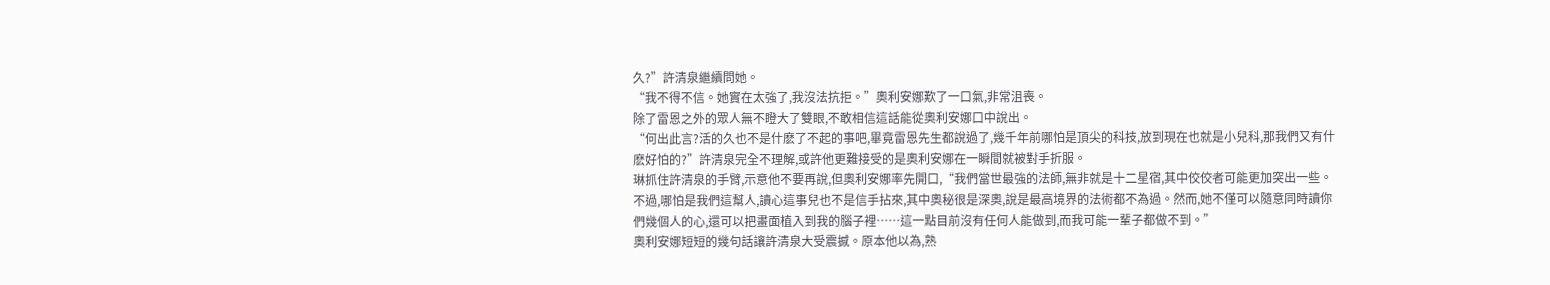久?”許清泉繼續問她。
“我不得不信。她實在太強了,我沒法抗拒。”奧利安娜歎了一口氣,非常沮喪。
除了雷恩之外的眾人無不瞪大了雙眼,不敢相信這話能從奧利安娜口中說出。
“何出此言?活的久也不是什麽了不起的事吧,畢竟雷恩先生都說過了,幾千年前哪怕是頂尖的科技,放到現在也就是小兒科,那我們又有什麽好怕的?”許清泉完全不理解,或許他更難接受的是奧利安娜在一瞬間就被對手折服。
琳抓住許清泉的手臂,示意他不要再說,但奧利安娜率先開口,“我們當世最強的法師,無非就是十二星宿,其中佼佼者可能更加突出一些。不過,哪怕是我們這幫人,讀心這事兒也不是信手拈來,其中奧秘很是深奧,說是最高境界的法術都不為過。然而,她不僅可以隨意同時讀你們幾個人的心,還可以把畫面植入到我的腦子裡……這一點目前沒有任何人能做到,而我可能一輩子都做不到。”
奧利安娜短短的幾句話讓許清泉大受震撼。原本他以為,熟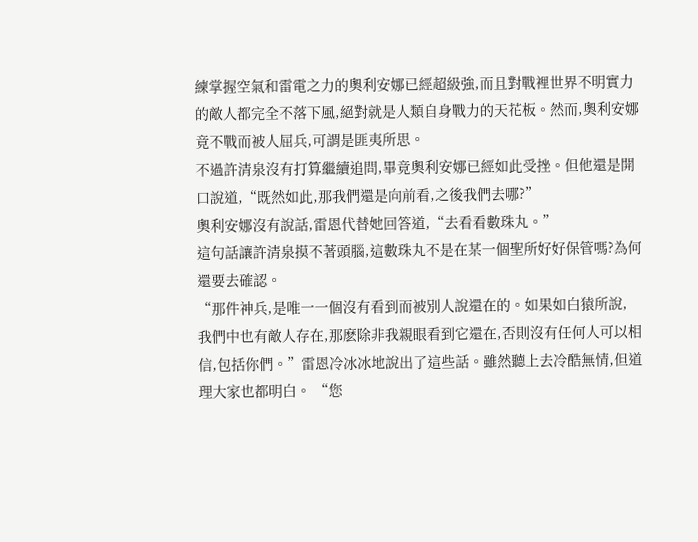練掌握空氣和雷電之力的奧利安娜已經超級強,而且對戰裡世界不明實力的敵人都完全不落下風,絕對就是人類自身戰力的天花板。然而,奧利安娜竟不戰而被人屈兵,可謂是匪夷所思。
不過許清泉沒有打算繼續追問,畢竟奧利安娜已經如此受挫。但他還是開口說道,“既然如此,那我們還是向前看,之後我們去哪?”
奧利安娜沒有說話,雷恩代替她回答道,“去看看數珠丸。”
這句話讓許清泉摸不著頭腦,這數珠丸不是在某一個聖所好好保管嗎?為何還要去確認。
“那件神兵,是唯一一個沒有看到而被別人說還在的。如果如白猿所說,
我們中也有敵人存在,那麽除非我親眼看到它還在,否則沒有任何人可以相信,包括你們。”雷恩冷冰冰地說出了這些話。雖然聽上去冷酷無情,但道理大家也都明白。 “您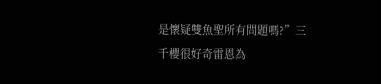是懷疑雙魚聖所有問題嗎?”三千櫻很好奇雷恩為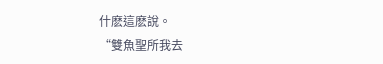什麽這麽說。
“雙魚聖所我去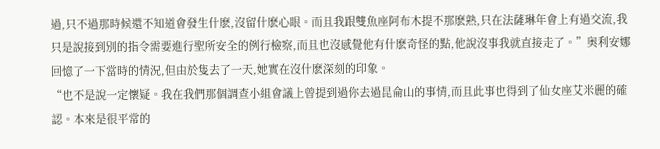過,只不過那時候還不知道會發生什麽,沒留什麽心眼。而且我跟雙魚座阿布木提不那麽熟,只在法薩琳年會上有過交流,我只是說接到別的指令需要進行聖所安全的例行檢察,而且也沒感覺他有什麽奇怪的點,他說沒事我就直接走了。”奧利安娜回憶了一下當時的情況,但由於隻去了一天,她實在沒什麽深刻的印象。
“也不是說一定懷疑。我在我們那個調查小組會議上曾提到過你去過昆侖山的事情,而且此事也得到了仙女座艾米麗的確認。本來是很平常的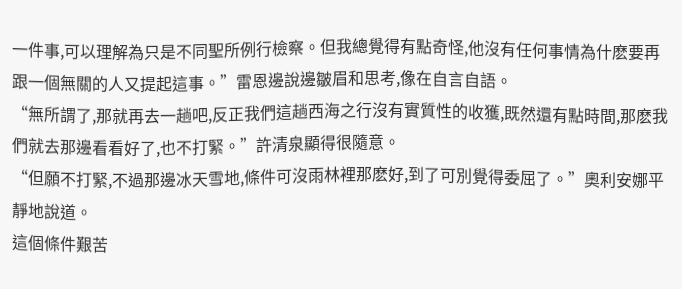一件事,可以理解為只是不同聖所例行檢察。但我總覺得有點奇怪,他沒有任何事情為什麽要再跟一個無關的人又提起這事。”雷恩邊說邊皺眉和思考,像在自言自語。
“無所謂了,那就再去一趟吧,反正我們這趟西海之行沒有實質性的收獲,既然還有點時間,那麽我們就去那邊看看好了,也不打緊。”許清泉顯得很隨意。
“但願不打緊,不過那邊冰天雪地,條件可沒雨林裡那麽好,到了可別覺得委屈了。”奧利安娜平靜地說道。
這個條件艱苦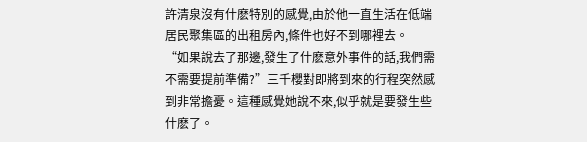許清泉沒有什麽特別的感覺,由於他一直生活在低端居民聚集區的出租房內,條件也好不到哪裡去。
“如果說去了那邊,發生了什麽意外事件的話,我們需不需要提前準備?”三千櫻對即將到來的行程突然感到非常擔憂。這種感覺她說不來,似乎就是要發生些什麽了。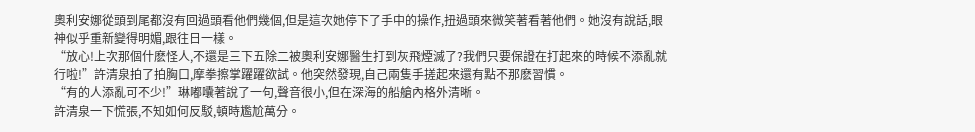奧利安娜從頭到尾都沒有回過頭看他們幾個,但是這次她停下了手中的操作,扭過頭來微笑著看著他們。她沒有說話,眼神似乎重新變得明媚,跟往日一樣。
“放心!上次那個什麽怪人,不還是三下五除二被奧利安娜醫生打到灰飛煙滅了?我們只要保證在打起來的時候不添亂就行啦!”許清泉拍了拍胸口,摩拳擦掌躍躍欲試。他突然發現,自己兩隻手搓起來還有點不那麽習慣。
“有的人添亂可不少!”琳嘟囔著說了一句,聲音很小,但在深海的船艙內格外清晰。
許清泉一下慌張,不知如何反駁,頓時尷尬萬分。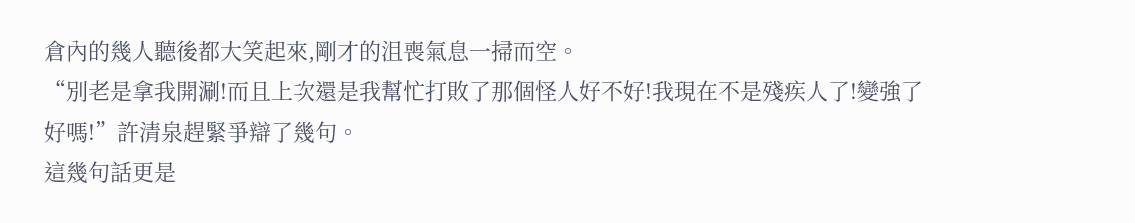倉內的幾人聽後都大笑起來,剛才的沮喪氣息一掃而空。
“別老是拿我開涮!而且上次還是我幫忙打敗了那個怪人好不好!我現在不是殘疾人了!變強了好嗎!”許清泉趕緊爭辯了幾句。
這幾句話更是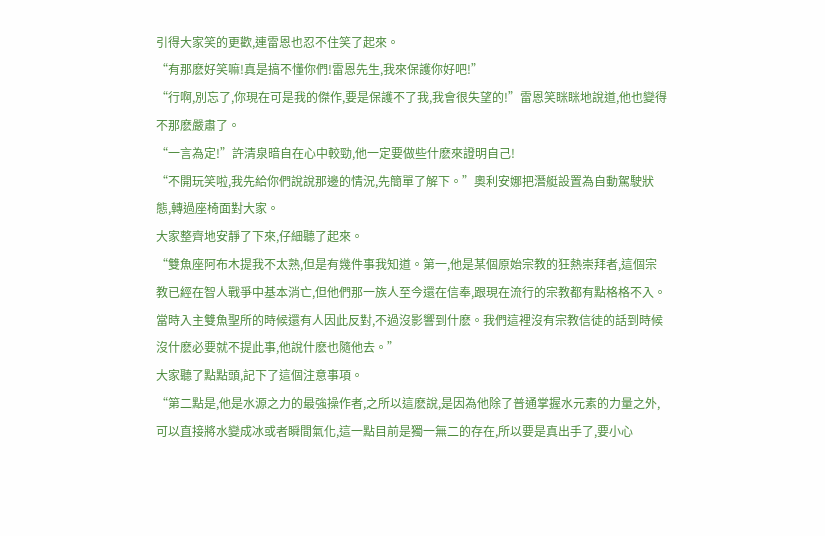引得大家笑的更歡,連雷恩也忍不住笑了起來。
“有那麽好笑嘛!真是搞不懂你們!雷恩先生,我來保護你好吧!”
“行啊,別忘了,你現在可是我的傑作,要是保護不了我,我會很失望的!”雷恩笑眯眯地說道,他也變得不那麽嚴肅了。
“一言為定!”許清泉暗自在心中較勁,他一定要做些什麽來證明自己!
“不開玩笑啦,我先給你們說說那邊的情況,先簡單了解下。”奧利安娜把潛艇設置為自動駕駛狀態,轉過座椅面對大家。
大家整齊地安靜了下來,仔細聽了起來。
“雙魚座阿布木提我不太熟,但是有幾件事我知道。第一,他是某個原始宗教的狂熱崇拜者,這個宗教已經在智人戰爭中基本消亡,但他們那一族人至今還在信奉,跟現在流行的宗教都有點格格不入。當時入主雙魚聖所的時候還有人因此反對,不過沒影響到什麽。我們這裡沒有宗教信徒的話到時候沒什麽必要就不提此事,他說什麽也隨他去。”
大家聽了點點頭,記下了這個注意事項。
“第二點是,他是水源之力的最強操作者,之所以這麽說,是因為他除了普通掌握水元素的力量之外, 可以直接將水變成冰或者瞬間氣化,這一點目前是獨一無二的存在,所以要是真出手了,要小心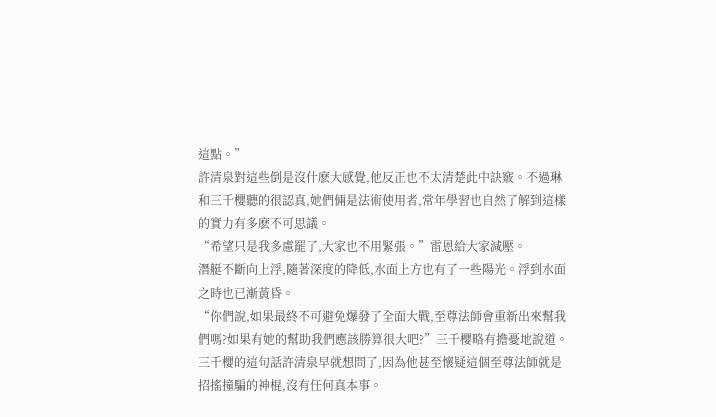這點。”
許清泉對這些倒是沒什麽大感覺,他反正也不太清楚此中訣竅。不過琳和三千櫻聽的很認真,她們倆是法術使用者,常年學習也自然了解到這樣的實力有多麽不可思議。
“希望只是我多慮罷了,大家也不用緊張。”雷恩給大家減壓。
潛艇不斷向上浮,隨著深度的降低,水面上方也有了一些陽光。浮到水面之時也已漸黃昏。
“你們說,如果最終不可避免爆發了全面大戰,至尊法師會重新出來幫我們嗎?如果有她的幫助我們應該勝算很大吧?”三千櫻略有擔憂地說道。
三千櫻的這句話許清泉早就想問了,因為他甚至懷疑這個至尊法師就是招搖撞騙的神棍,沒有任何真本事。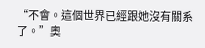“不會。這個世界已經跟她沒有關系了。”奧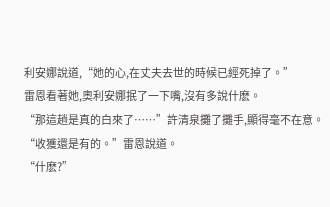利安娜說道,“她的心,在丈夫去世的時候已經死掉了。”
雷恩看著她,奧利安娜抿了一下嘴,沒有多說什麽。
“那這趟是真的白來了……”許清泉攤了攤手,顯得毫不在意。
“收獲還是有的。”雷恩說道。
“什麽?”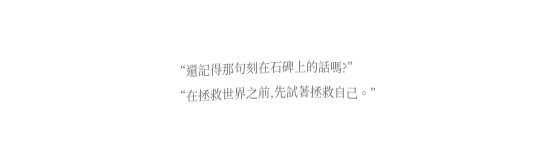“還記得那句刻在石碑上的話嗎?”
“在拯救世界之前,先試著拯救自己。”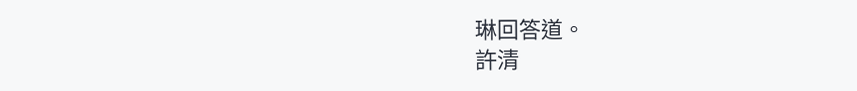琳回答道。
許清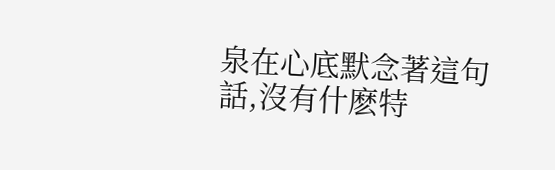泉在心底默念著這句話,沒有什麽特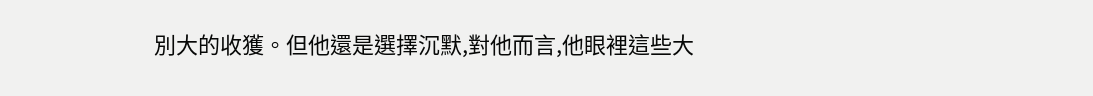別大的收獲。但他還是選擇沉默,對他而言,他眼裡這些大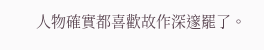人物確實都喜歡故作深邃罷了。